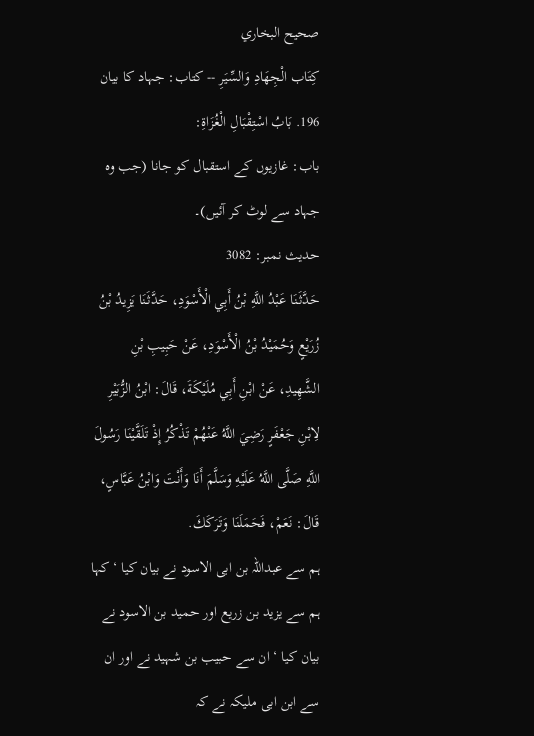صحيح البخاري
كِتَاب الْجِهَادِ وَالسِّيَرِ -- کتاب: جہاد کا بیان
196. بَابُ اسْتِقْبَالِ الْغُزَاةِ:
باب: غازیوں کے استقبال کو جانا (جب وہ جہاد سے لوٹ کر آئیں)۔
حدیث نمبر: 3082
حَدَّثَنَا عَبْدُ اللَّهِ بْنُ أَبِي الْأَسْوَدِ، حَدَّثَنَا يَزِيدُ بْنُ زُرَيْعٍ وَحُمَيْدُ بْنُ الْأَسْوَدِ، عَنْ حَبِيبِ بْنِ الشَّهِيدِ، عَنْ ابْنِ أَبِي مُلَيْكَةَ، قَالَ: ابْنُ الزُّبَيْرِ لِابْنِ جَعْفَرٍ رَضِيَ اللَّهُ عَنْهُمْ تَذْكُرُ إِذْ تَلَقَّيْنَا رَسُولَ اللَّهِ صَلَّى اللَّهُ عَلَيْهِ وَسَلَّمَ أَنَا وَأَنْتَ وَابْنُ عَبَّاسٍ، قَالَ: نَعَمْ، فَحَمَلَنَا وَتَرَكَكَ.
ہم سے عبداللہ بن ابی الاسود نے بیان کیا ‘ کہا ہم سے یزید بن زریع اور حمید بن الاسود نے بیان کیا ‘ ان سے حبیب بن شہید نے اور ان سے ابن ابی ملیکہ نے کہ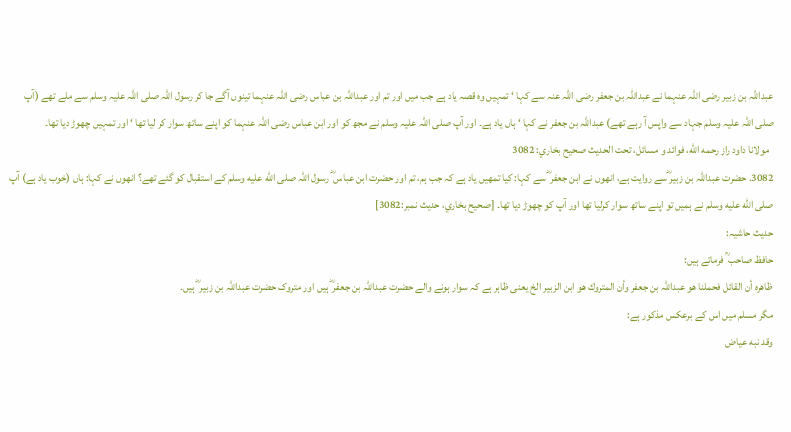عبداللہ بن زبیر رضی اللہ عنہما نے عبداللہ بن جعفر رضی اللہ عنہ سے کہا ‘ تمہیں وہ قصہ یاد ہے جب میں اور تم اور عبداللہ بن عباس رضی اللہ عنہما تینوں آگے جا کر رسول اللہ صلی اللہ علیہ وسلم سے ملے تھے (آپ صلی اللہ علیہ وسلم جہاد سے واپس آ رہے تھے) عبداللہ بن جعفر نے کہا ‘ ہاں یاد ہے۔ اور آپ صلی اللہ علیہ وسلم نے مجھ کو اور ابن عباس رضی اللہ عنہما کو اپنے ساتھ سوار کر لیا تھا ‘ اور تمہیں چھوڑ دیا تھا۔
  مولانا داود راز رحمه الله، فوائد و مسائل، تحت الحديث صحيح بخاري: 3082
3082. حضرت عبداللہ بن زبیر ؓسے روایت ہے، انھوں نے ابن جعفر ؓ سے کہا: کیا تمھیں یاد ہے کہ جب ہم، تم اور حضرت ابن عباس ؓ رسول اللہ صلى الله عليه وسلم کے استقبال کو گئے تھے؟ انھوں نے کہا: ہاں (خوب یاد ہے) آپ صلى الله عليه وسلم نے ہمیں تو اپنے ساتھ سوار کرلیا تھا اور آپ کو چھوڑ دیا تھا۔ [صحيح بخاري، حديث نمبر:3082]
حدیث حاشیہ:
حافظ صاحب ؒ فرماتے ہیں:
ظاهرہ أن القائل فحملنا هو عبداللہ بن جعفر وأن المتروك هو ابن الزبیر الخ یعنی ظاہر ہے کہ سوار ہونے والے حضرت عبداللہ بن جعفر ؓ ہیں اور متروک حضرت عبداللہ بن زبیر ؓ ہیں۔
مگر مسلم میں اس کے برعکس مذکور ہے:
وقد نبه عیاض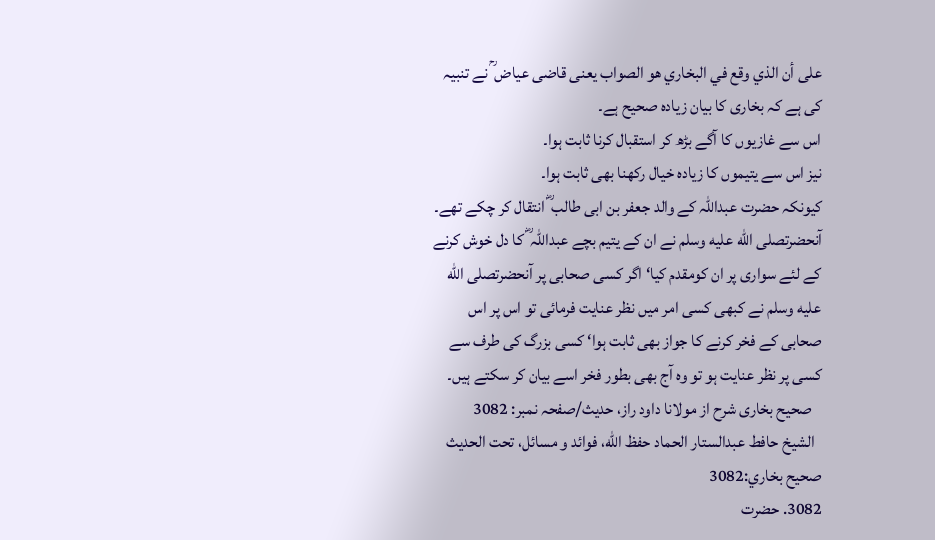علی أن الذي وقع في البخاري هو الصواب یعنی قاضی عیاض ؒ نے تنبیہ کی ہے کہ بخاری کا بیان زیادہ صحیح ہے۔
اس سے غازیوں کا آگے بڑھ کر استقبال کرنا ثابت ہوا۔
نیز اس سے یتیموں کا زیادہ خیال رکھنا بھی ثابت ہوا۔
کیونکہ حضرت عبداللہ کے والد جعفر بن ابی طالب ؓ انتقال کر چکے تھے۔
آنحضرتصلى الله عليه وسلم نے ان کے یتیم بچے عبداللہ ؓ کا دل خوش کرنے کے لئے سواری پر ان کومقدم کیا‘ اگر کسی صحابی پر آنحضرتصلى الله عليه وسلم نے کبھی کسی امر میں نظر عنایت فرمائی تو اس پر اس صحابی کے فخر کرنے کا جواز بھی ثابت ہوا‘ کسی بزرگ کی طرف سے کسی پر نظر عنایت ہو تو وہ آج بھی بطور فخر اسے بیان کر سکتے ہیں۔
   صحیح بخاری شرح از مولانا داود راز، حدیث/صفحہ نمبر: 3082
  الشيخ حافط عبدالستار الحماد حفظ الله، فوائد و مسائل، تحت الحديث صحيح بخاري:3082
3082. حضرت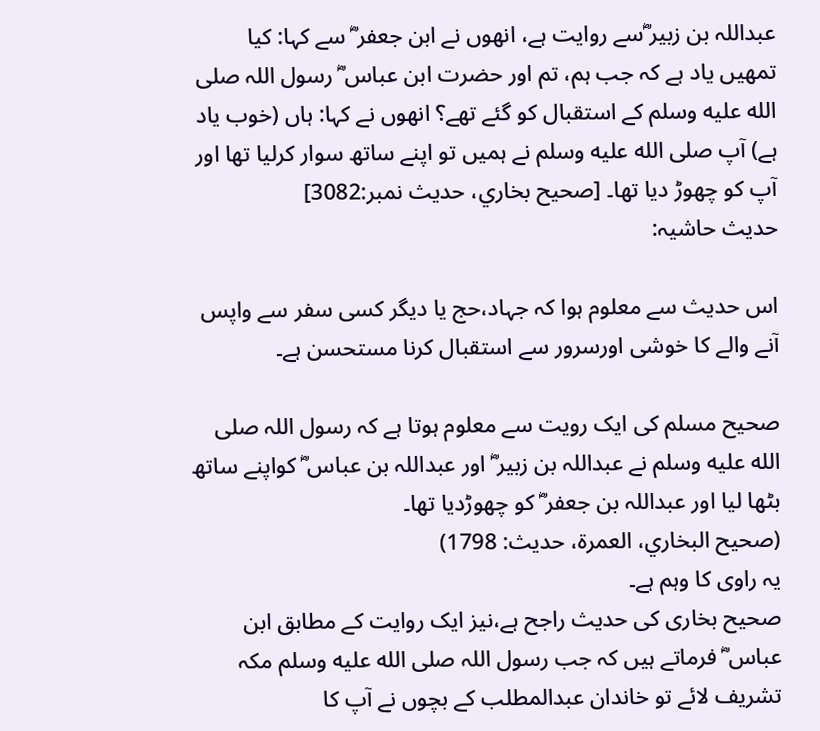عبداللہ بن زبیر ؓسے روایت ہے، انھوں نے ابن جعفر ؓ سے کہا: کیا تمھیں یاد ہے کہ جب ہم، تم اور حضرت ابن عباس ؓ رسول اللہ صلى الله عليه وسلم کے استقبال کو گئے تھے؟ انھوں نے کہا: ہاں (خوب یاد ہے) آپ صلى الله عليه وسلم نے ہمیں تو اپنے ساتھ سوار کرلیا تھا اور آپ کو چھوڑ دیا تھا۔ [صحيح بخاري، حديث نمبر:3082]
حدیث حاشیہ:

اس حدیث سے معلوم ہوا کہ جہاد،حج یا دیگر کسی سفر سے واپس آنے والے کا خوشی اورسرور سے استقبال کرنا مستحسن ہے۔

صحیح مسلم کی ایک رویت سے معلوم ہوتا ہے کہ رسول اللہ صلى الله عليه وسلم نے عبداللہ بن زبیر ؓ اور عبداللہ بن عباس ؓ کواپنے ساتھ بٹھا لیا اور عبداللہ بن جعفر ؓ کو چھوڑدیا تھا۔
(صحیح البخاري، العمرة، حدیث: 1798)
یہ راوی کا وہم ہے۔
صحیح بخاری کی حدیث راجح ہے،نیز ایک روایت کے مطابق ابن عباس ؓ فرماتے ہیں کہ جب رسول اللہ صلى الله عليه وسلم مکہ تشریف لائے تو خاندان عبدالمطلب کے بچوں نے آپ کا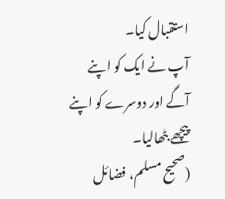استقبال کیا۔
آپ نے ایک کو اپنے آگے اور دوسرے کو اپنے پیچھے بٹھالیا۔
(صحیح مسلم، فضائل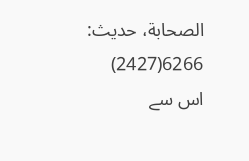الصحابة، حدیث: 6266(2427)
اس سے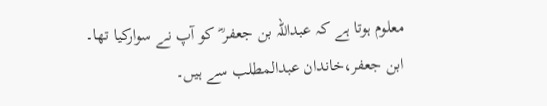معلوم ہوتا ہے کہ عبداللہ بن جعفر ؓ کو آپ نے سوارکیا تھا۔
ابن جعفر،خاندان عبدالمطلب سے ہیں۔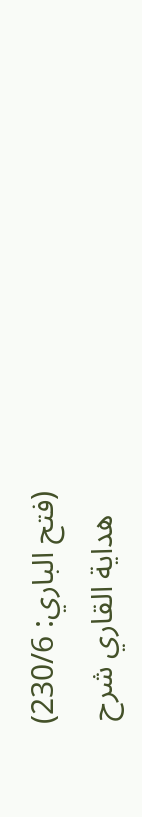(فتح الباري: 230/6)
   هداية القاري شرح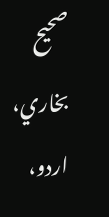صحيح بخاري، اردو،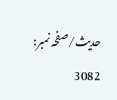حدیث/صفحہ نمبر: 3082